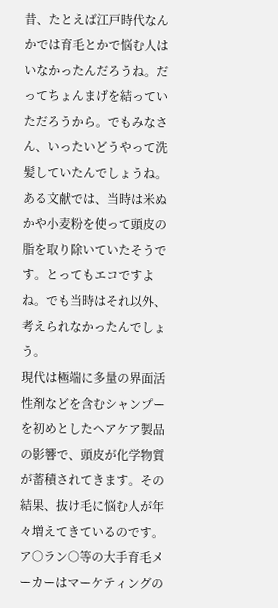昔、たとえば江戸時代なんかでは育毛とかで悩む人はいなかったんだろうね。だってちょんまげを結っていただろうから。でもみなさん、いったいどうやって洗髪していたんでしょうね。
ある文献では、当時は米ぬかや小麦粉を使って頭皮の脂を取り除いていたそうです。とってもエコですよね。でも当時はそれ以外、考えられなかったんでしょう。
現代は極端に多量の界面活性剤などを含むシャンプーを初めとしたヘアケア製品の影響で、頭皮が化学物質が蓄積されてきます。その結果、抜け毛に悩む人が年々増えてきているのです。ア○ラン○等の大手育毛メーカーはマーケティングの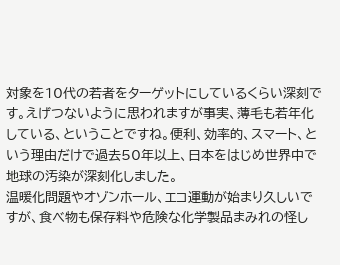対象を10代の若者をターゲットにしているくらい深刻です。えげつないように思われますが事実、薄毛も若年化している、ということですね。便利、効率的、スマート、という理由だけで過去50年以上、日本をはじめ世界中で地球の汚染が深刻化しました。
温暖化問題やオゾンホール、エコ運動が始まり久しいですが、食べ物も保存料や危険な化学製品まみれの怪し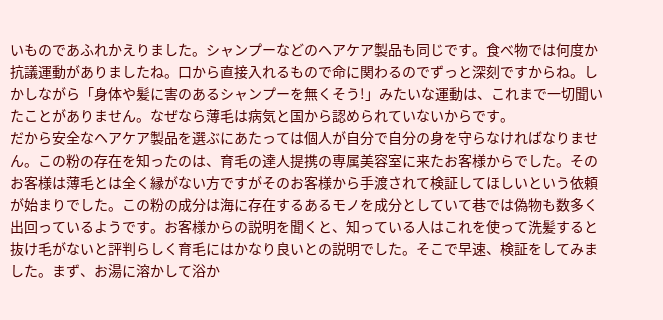いものであふれかえりました。シャンプーなどのヘアケア製品も同じです。食べ物では何度か抗議運動がありましたね。口から直接入れるもので命に関わるのでずっと深刻ですからね。しかしながら「身体や髪に害のあるシャンプーを無くそう!」みたいな運動は、これまで一切聞いたことがありません。なぜなら薄毛は病気と国から認められていないからです。
だから安全なヘアケア製品を選ぶにあたっては個人が自分で自分の身を守らなければなりません。この粉の存在を知ったのは、育毛の達人提携の専属美容室に来たお客様からでした。そのお客様は薄毛とは全く縁がない方ですがそのお客様から手渡されて検証してほしいという依頼が始まりでした。この粉の成分は海に存在するあるモノを成分としていて巷では偽物も数多く出回っているようです。お客様からの説明を聞くと、知っている人はこれを使って洗髪すると抜け毛がないと評判らしく育毛にはかなり良いとの説明でした。そこで早速、検証をしてみました。まず、お湯に溶かして浴か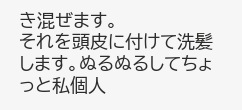き混ぜます。
それを頭皮に付けて洗髪します。ぬるぬるしてちょっと私個人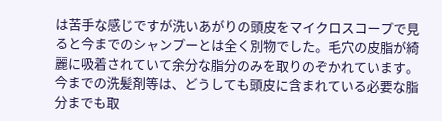は苦手な感じですが洗いあがりの頭皮をマイクロスコープで見ると今までのシャンプーとは全く別物でした。毛穴の皮脂が綺麗に吸着されていて余分な脂分のみを取りのぞかれています。今までの洗髪剤等は、どうしても頭皮に含まれている必要な脂分までも取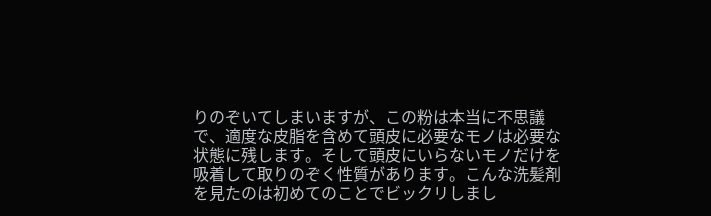りのぞいてしまいますが、この粉は本当に不思議で、適度な皮脂を含めて頭皮に必要なモノは必要な状態に残します。そして頭皮にいらないモノだけを吸着して取りのぞく性質があります。こんな洗髪剤を見たのは初めてのことでビックリしまし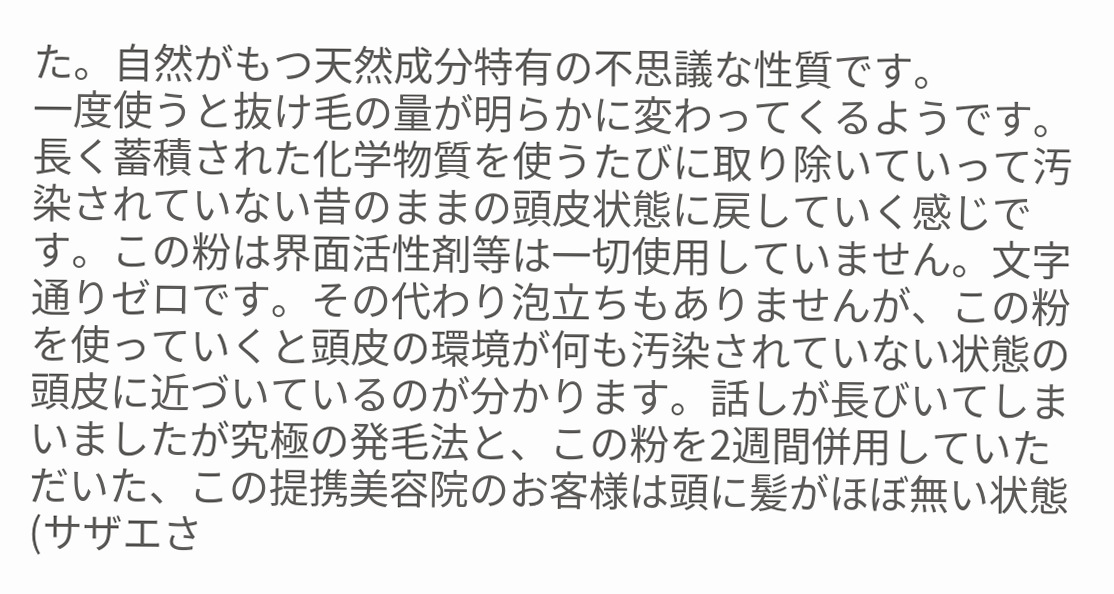た。自然がもつ天然成分特有の不思議な性質です。
一度使うと抜け毛の量が明らかに変わってくるようです。長く蓄積された化学物質を使うたびに取り除いていって汚染されていない昔のままの頭皮状態に戻していく感じです。この粉は界面活性剤等は一切使用していません。文字通りゼロです。その代わり泡立ちもありませんが、この粉を使っていくと頭皮の環境が何も汚染されていない状態の頭皮に近づいているのが分かります。話しが長びいてしまいましたが究極の発毛法と、この粉を2週間併用していただいた、この提携美容院のお客様は頭に髪がほぼ無い状態(サザエさ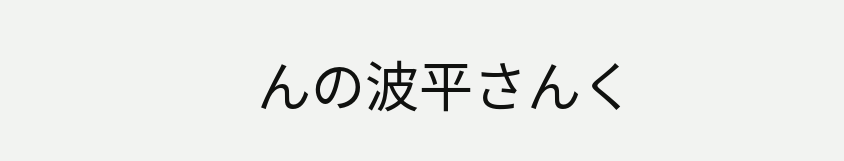んの波平さんく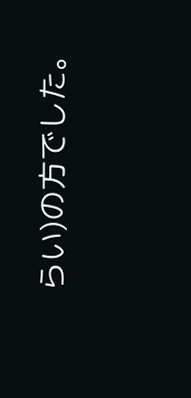らい)の方でした。